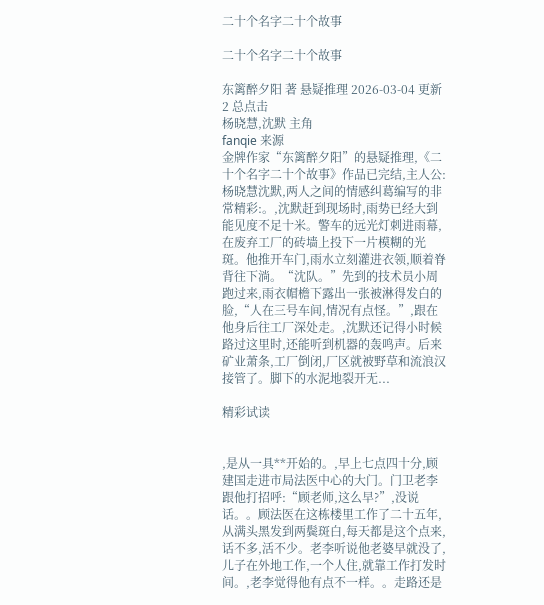二十个名字二十个故事

二十个名字二十个故事

东篱醉夕阳 著 悬疑推理 2026-03-04 更新
2 总点击
杨晓慧,沈默 主角
fanqie 来源
金牌作家“东篱醉夕阳”的悬疑推理,《二十个名字二十个故事》作品已完结,主人公:杨晓慧沈默,两人之间的情感纠葛编写的非常精彩:。,沈默赶到现场时,雨势已经大到能见度不足十米。警车的远光灯刺进雨幕,在废弃工厂的砖墙上投下一片模糊的光斑。他推开车门,雨水立刻灌进衣领,顺着脊背往下淌。“沈队。”先到的技术员小周跑过来,雨衣帽檐下露出一张被淋得发白的脸,“人在三号车间,情况有点怪。”,跟在他身后往工厂深处走。,沈默还记得小时候路过这里时,还能听到机器的轰鸣声。后来矿业萧条,工厂倒闭,厂区就被野草和流浪汉接管了。脚下的水泥地裂开无...

精彩试读


,是从一具**开始的。,早上七点四十分,顾建国走进市局法医中心的大门。门卫老李跟他打招呼:“顾老师,这么早?”,没说话。。顾法医在这栋楼里工作了二十五年,从满头黑发到两鬓斑白,每天都是这个点来,话不多,活不少。老李听说他老婆早就没了,儿子在外地工作,一个人住,就靠工作打发时间。,老李觉得他有点不一样。。走路还是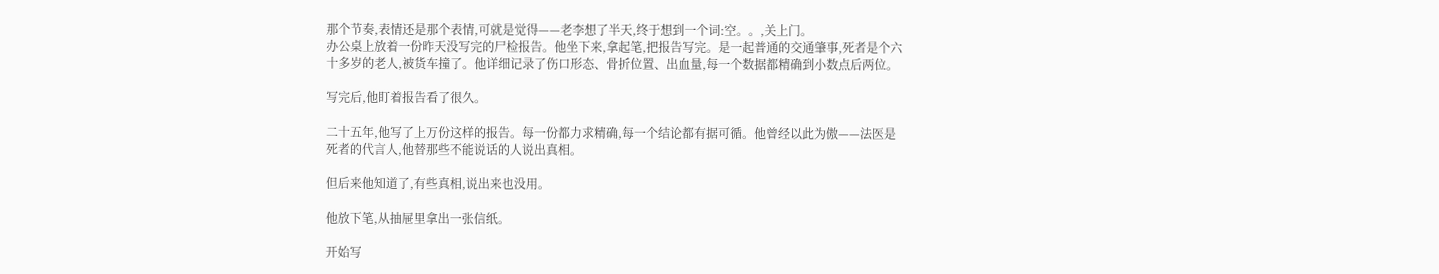那个节奏,表情还是那个表情,可就是觉得——老李想了半天,终于想到一个词:空。。,关上门。
办公桌上放着一份昨天没写完的尸检报告。他坐下来,拿起笔,把报告写完。是一起普通的交通肇事,死者是个六十多岁的老人,被货车撞了。他详细记录了伤口形态、骨折位置、出血量,每一个数据都精确到小数点后两位。

写完后,他盯着报告看了很久。

二十五年,他写了上万份这样的报告。每一份都力求精确,每一个结论都有据可循。他曾经以此为傲——法医是死者的代言人,他替那些不能说话的人说出真相。

但后来他知道了,有些真相,说出来也没用。

他放下笔,从抽屉里拿出一张信纸。

开始写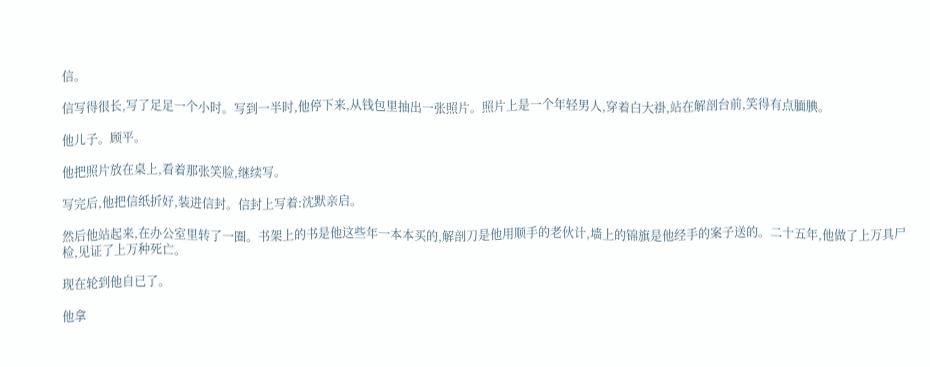信。

信写得很长,写了足足一个小时。写到一半时,他停下来,从钱包里抽出一张照片。照片上是一个年轻男人,穿着白大褂,站在解剖台前,笑得有点腼腆。

他儿子。顾平。

他把照片放在桌上,看着那张笑脸,继续写。

写完后,他把信纸折好,装进信封。信封上写着:沈默亲启。

然后他站起来,在办公室里转了一圈。书架上的书是他这些年一本本买的,解剖刀是他用顺手的老伙计,墙上的锦旗是他经手的案子送的。二十五年,他做了上万具尸检,见证了上万种死亡。

现在轮到他自已了。

他拿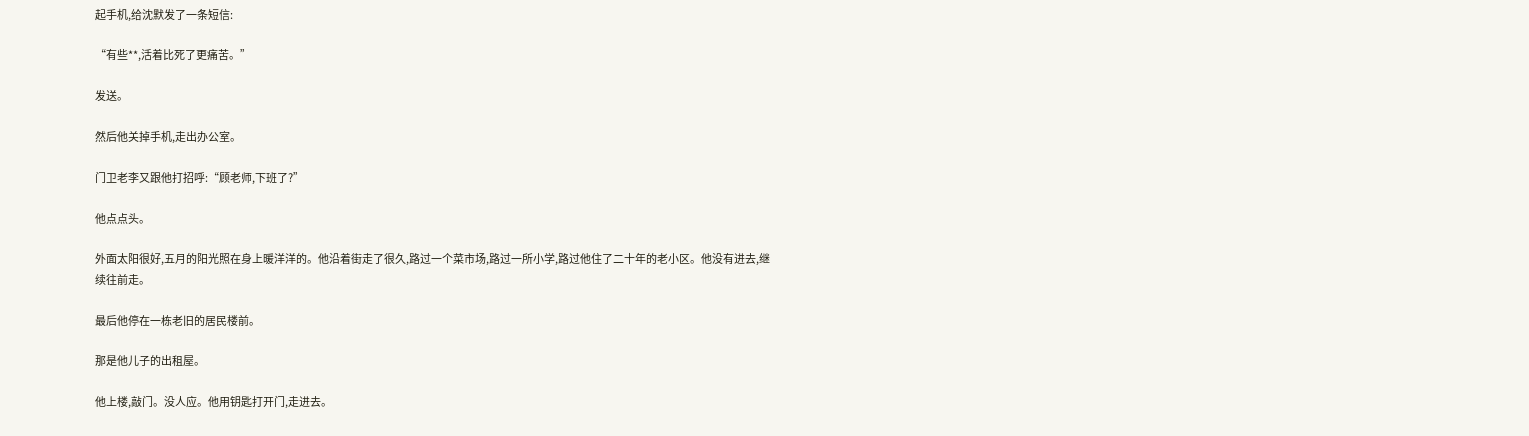起手机,给沈默发了一条短信:

“有些**,活着比死了更痛苦。”

发送。

然后他关掉手机,走出办公室。

门卫老李又跟他打招呼:“顾老师,下班了?”

他点点头。

外面太阳很好,五月的阳光照在身上暖洋洋的。他沿着街走了很久,路过一个菜市场,路过一所小学,路过他住了二十年的老小区。他没有进去,继续往前走。

最后他停在一栋老旧的居民楼前。

那是他儿子的出租屋。

他上楼,敲门。没人应。他用钥匙打开门,走进去。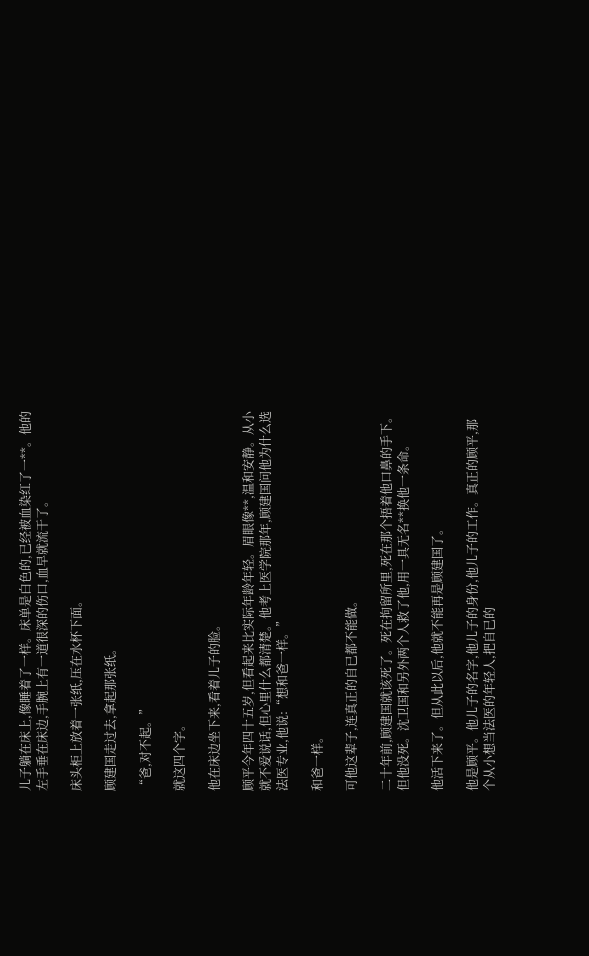儿子躺在床上,像睡着了一样。床单是白色的,已经被血染红了一**。他的左手垂在床边,手腕上有一道很深的伤口,血早就流干了。

床头柜上放着一张纸,压在水杯下面。

顾建国走过去,拿起那张纸。

“爸,对不起。”

就这四个字。

他在床边坐下来,看着儿子的脸。

顾平今年四十五岁,但看起来比实际年龄年轻。眉眼像**,温和安静。从小就不爱说话,但心里什么都清楚。他考上医学院那年,顾建国问他为什么选法医专业,他说:“想和爸一样。”

和爸一样。

可他这辈子,连真正的自已都不能做。

二十年前,顾建国就该死了。死在拘留所里,死在那个捂着他口鼻的手下。但他没死。沈卫国和另外两个人救了他,用一具无名**换他一条命。

他活下来了。但从此以后,他就不能再是顾建国了。

他是顾平。他儿子的名字,他儿子的身份,他儿子的工作。真正的顾平,那个从小想当法医的年轻人,把自已的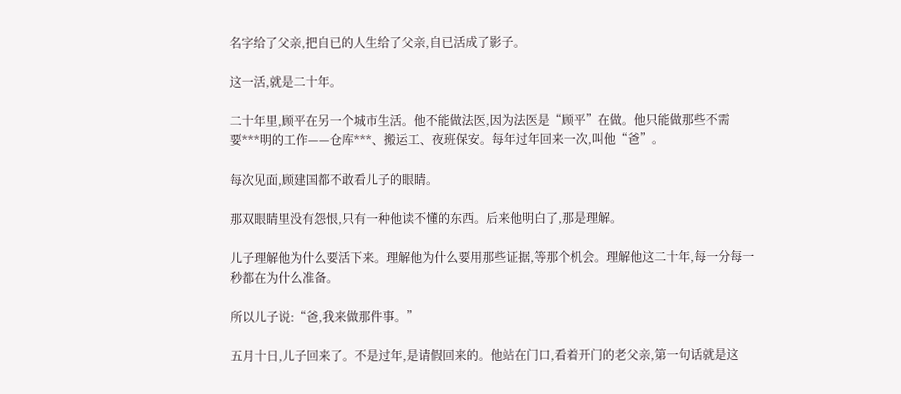名字给了父亲,把自已的人生给了父亲,自已活成了影子。

这一活,就是二十年。

二十年里,顾平在另一个城市生活。他不能做法医,因为法医是“顾平”在做。他只能做那些不需要***明的工作——仓库***、搬运工、夜班保安。每年过年回来一次,叫他“爸”。

每次见面,顾建国都不敢看儿子的眼睛。

那双眼睛里没有怨恨,只有一种他读不懂的东西。后来他明白了,那是理解。

儿子理解他为什么要活下来。理解他为什么要用那些证据,等那个机会。理解他这二十年,每一分每一秒都在为什么准备。

所以儿子说:“爸,我来做那件事。”

五月十日,儿子回来了。不是过年,是请假回来的。他站在门口,看着开门的老父亲,第一句话就是这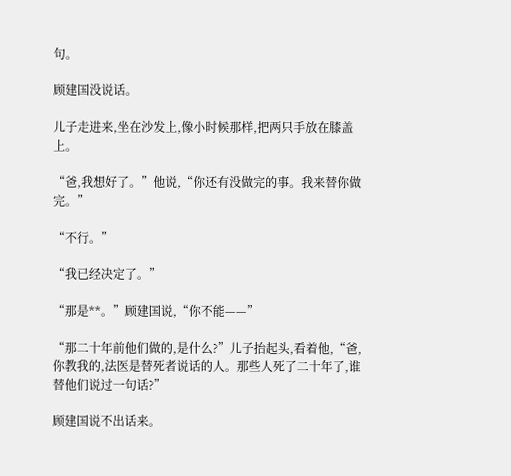句。

顾建国没说话。

儿子走进来,坐在沙发上,像小时候那样,把两只手放在膝盖上。

“爸,我想好了。”他说,“你还有没做完的事。我来替你做完。”

“不行。”

“我已经决定了。”

“那是**。”顾建国说,“你不能——”

“那二十年前他们做的,是什么?”儿子抬起头,看着他,“爸,你教我的,法医是替死者说话的人。那些人死了二十年了,谁替他们说过一句话?”

顾建国说不出话来。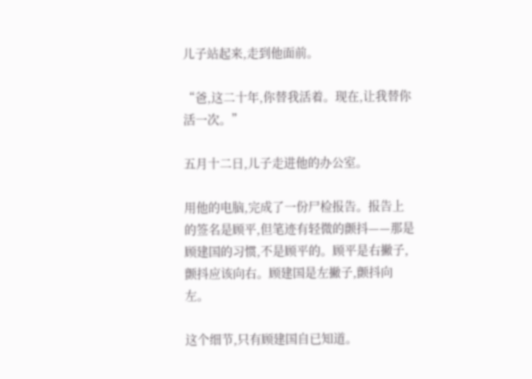儿子站起来,走到他面前。

“爸,这二十年,你替我活着。现在,让我替你活一次。”

五月十二日,儿子走进他的办公室。

用他的电脑,完成了一份尸检报告。报告上的签名是顾平,但笔迹有轻微的颤抖——那是顾建国的习惯,不是顾平的。顾平是右撇子,颤抖应该向右。顾建国是左撇子,颤抖向左。

这个细节,只有顾建国自已知道。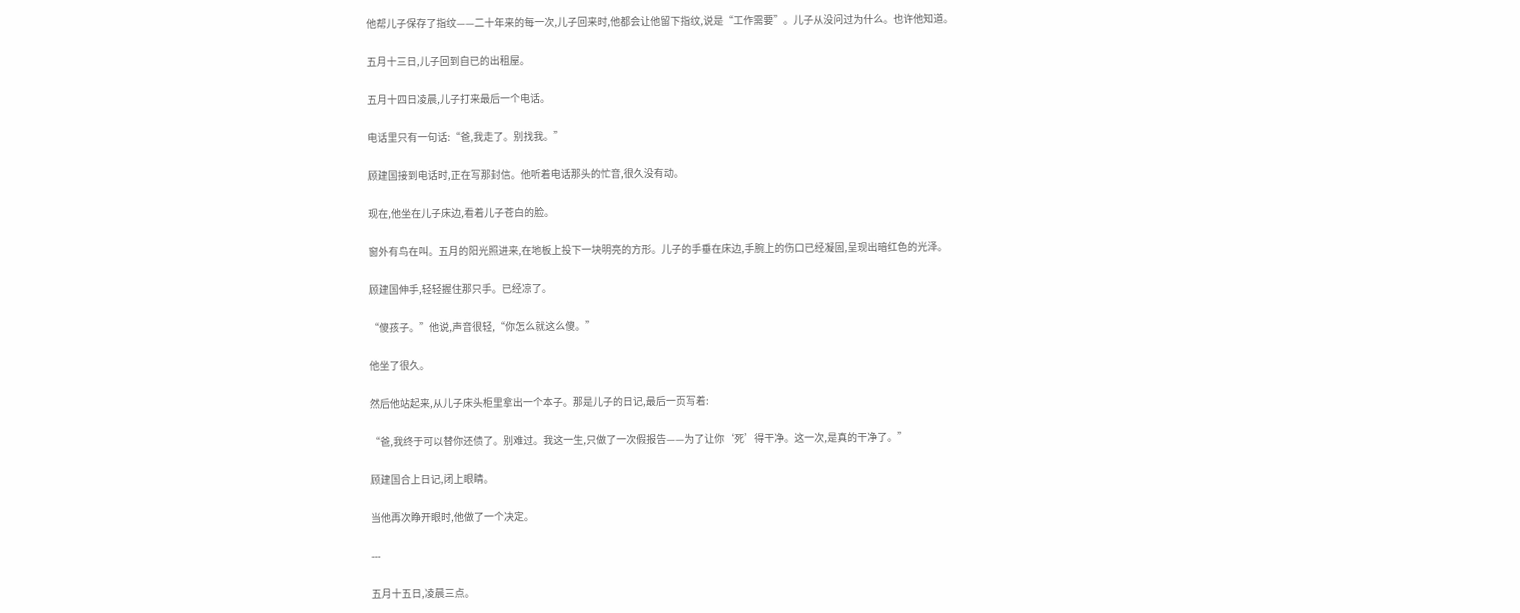他帮儿子保存了指纹——二十年来的每一次,儿子回来时,他都会让他留下指纹,说是“工作需要”。儿子从没问过为什么。也许他知道。

五月十三日,儿子回到自已的出租屋。

五月十四日凌晨,儿子打来最后一个电话。

电话里只有一句话:“爸,我走了。别找我。”

顾建国接到电话时,正在写那封信。他听着电话那头的忙音,很久没有动。

现在,他坐在儿子床边,看着儿子苍白的脸。

窗外有鸟在叫。五月的阳光照进来,在地板上投下一块明亮的方形。儿子的手垂在床边,手腕上的伤口已经凝固,呈现出暗红色的光泽。

顾建国伸手,轻轻握住那只手。已经凉了。

“傻孩子。”他说,声音很轻,“你怎么就这么傻。”

他坐了很久。

然后他站起来,从儿子床头柜里拿出一个本子。那是儿子的日记,最后一页写着:

“爸,我终于可以替你还债了。别难过。我这一生,只做了一次假报告——为了让你‘死’得干净。这一次,是真的干净了。”

顾建国合上日记,闭上眼睛。

当他再次睁开眼时,他做了一个决定。

---

五月十五日,凌晨三点。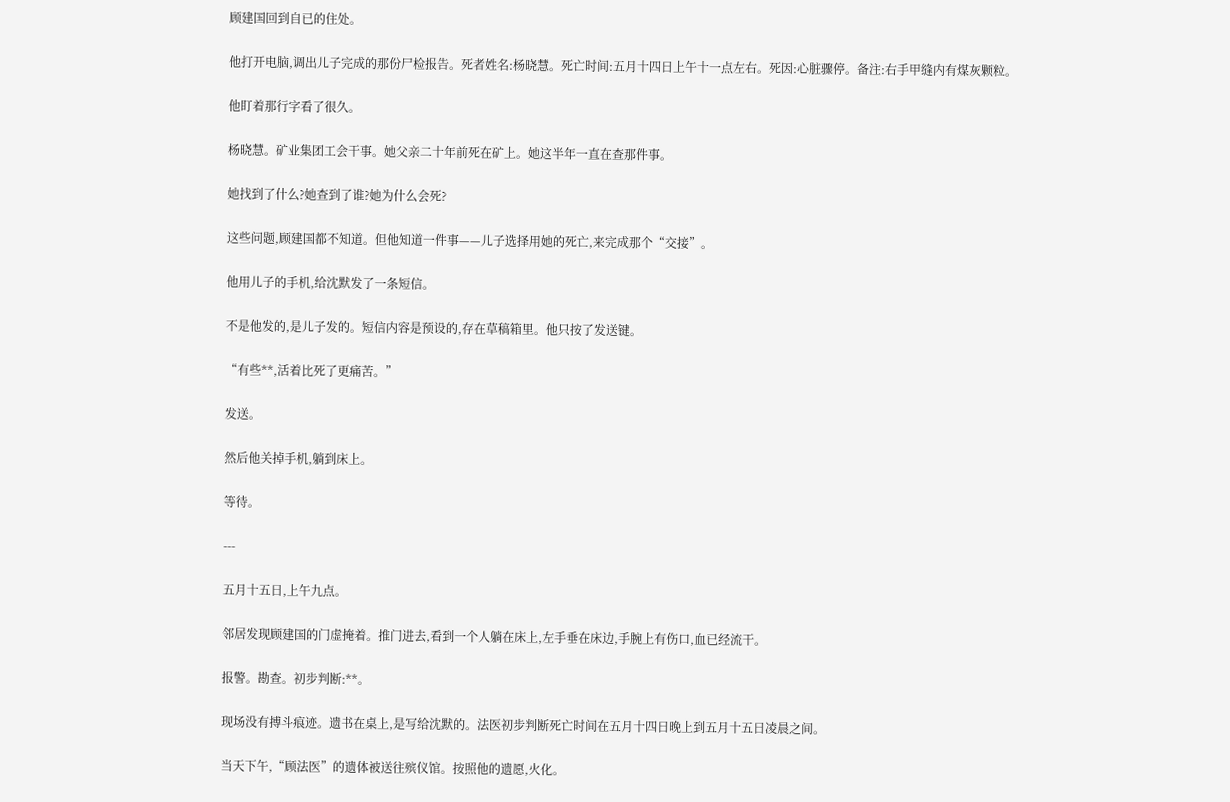顾建国回到自已的住处。

他打开电脑,调出儿子完成的那份尸检报告。死者姓名:杨晓慧。死亡时间:五月十四日上午十一点左右。死因:心脏骤停。备注:右手甲缝内有煤灰颗粒。

他盯着那行字看了很久。

杨晓慧。矿业集团工会干事。她父亲二十年前死在矿上。她这半年一直在查那件事。

她找到了什么?她查到了谁?她为什么会死?

这些问题,顾建国都不知道。但他知道一件事——儿子选择用她的死亡,来完成那个“交接”。

他用儿子的手机,给沈默发了一条短信。

不是他发的,是儿子发的。短信内容是预设的,存在草稿箱里。他只按了发送键。

“有些**,活着比死了更痛苦。”

发送。

然后他关掉手机,躺到床上。

等待。

---

五月十五日,上午九点。

邻居发现顾建国的门虚掩着。推门进去,看到一个人躺在床上,左手垂在床边,手腕上有伤口,血已经流干。

报警。勘查。初步判断:**。

现场没有搏斗痕迹。遗书在桌上,是写给沈默的。法医初步判断死亡时间在五月十四日晚上到五月十五日凌晨之间。

当天下午,“顾法医”的遗体被送往殡仪馆。按照他的遗愿,火化。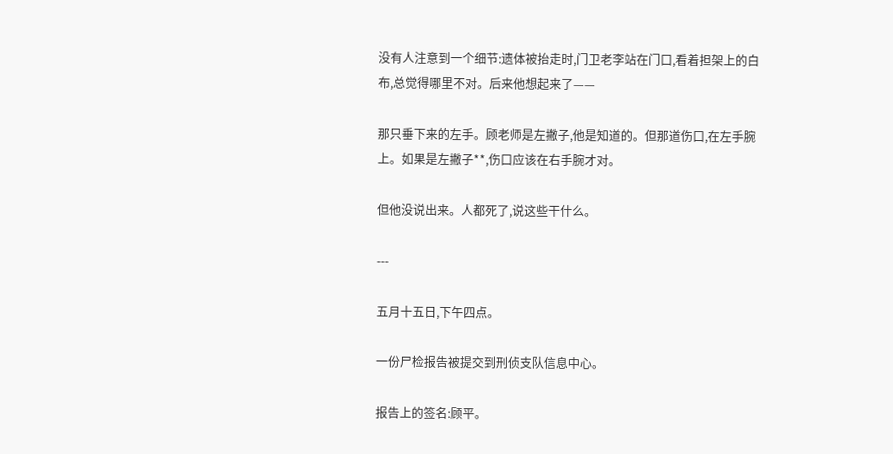没有人注意到一个细节:遗体被抬走时,门卫老李站在门口,看着担架上的白布,总觉得哪里不对。后来他想起来了——

那只垂下来的左手。顾老师是左撇子,他是知道的。但那道伤口,在左手腕上。如果是左撇子**,伤口应该在右手腕才对。

但他没说出来。人都死了,说这些干什么。

---

五月十五日,下午四点。

一份尸检报告被提交到刑侦支队信息中心。

报告上的签名:顾平。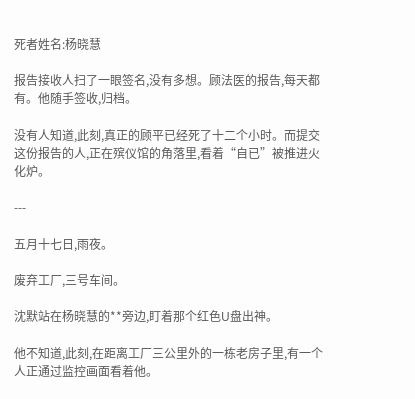死者姓名:杨晓慧

报告接收人扫了一眼签名,没有多想。顾法医的报告,每天都有。他随手签收,归档。

没有人知道,此刻,真正的顾平已经死了十二个小时。而提交这份报告的人,正在殡仪馆的角落里,看着“自已”被推进火化炉。

---

五月十七日,雨夜。

废弃工厂,三号车间。

沈默站在杨晓慧的**旁边,盯着那个红色U盘出神。

他不知道,此刻,在距离工厂三公里外的一栋老房子里,有一个人正通过监控画面看着他。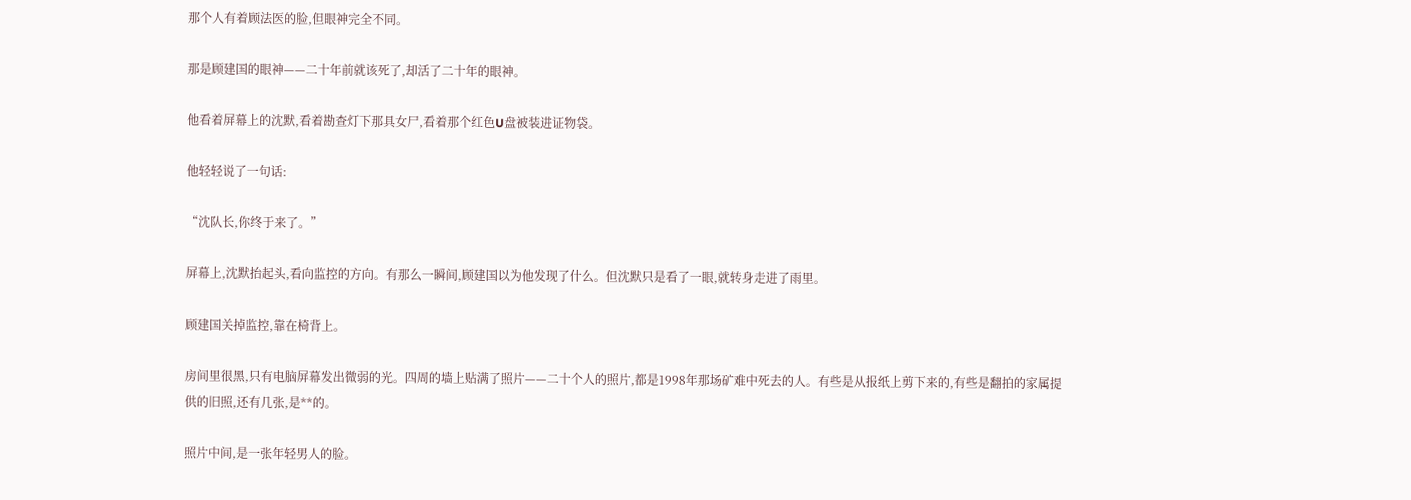那个人有着顾法医的脸,但眼神完全不同。

那是顾建国的眼神——二十年前就该死了,却活了二十年的眼神。

他看着屏幕上的沈默,看着勘查灯下那具女尸,看着那个红色U盘被装进证物袋。

他轻轻说了一句话:

“沈队长,你终于来了。”

屏幕上,沈默抬起头,看向监控的方向。有那么一瞬间,顾建国以为他发现了什么。但沈默只是看了一眼,就转身走进了雨里。

顾建国关掉监控,靠在椅背上。

房间里很黑,只有电脑屏幕发出微弱的光。四周的墙上贴满了照片——二十个人的照片,都是1998年那场矿难中死去的人。有些是从报纸上剪下来的,有些是翻拍的家属提供的旧照,还有几张,是**的。

照片中间,是一张年轻男人的脸。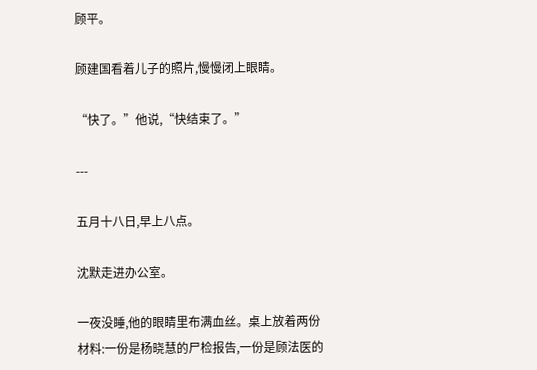顾平。

顾建国看着儿子的照片,慢慢闭上眼睛。

“快了。”他说,“快结束了。”

---

五月十八日,早上八点。

沈默走进办公室。

一夜没睡,他的眼睛里布满血丝。桌上放着两份材料:一份是杨晓慧的尸检报告,一份是顾法医的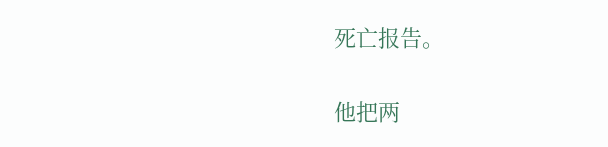死亡报告。

他把两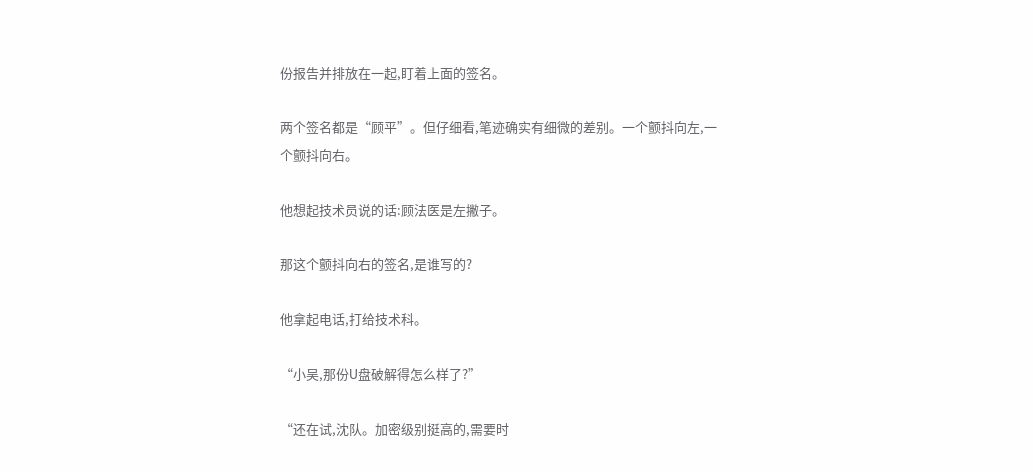份报告并排放在一起,盯着上面的签名。

两个签名都是“顾平”。但仔细看,笔迹确实有细微的差别。一个颤抖向左,一个颤抖向右。

他想起技术员说的话:顾法医是左撇子。

那这个颤抖向右的签名,是谁写的?

他拿起电话,打给技术科。

“小吴,那份U盘破解得怎么样了?”

“还在试,沈队。加密级别挺高的,需要时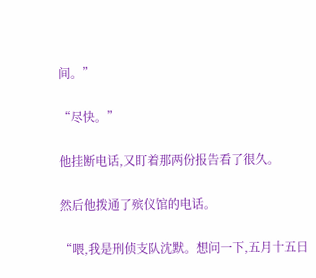间。”

“尽快。”

他挂断电话,又盯着那两份报告看了很久。

然后他拨通了殡仪馆的电话。

“喂,我是刑侦支队沈默。想问一下,五月十五日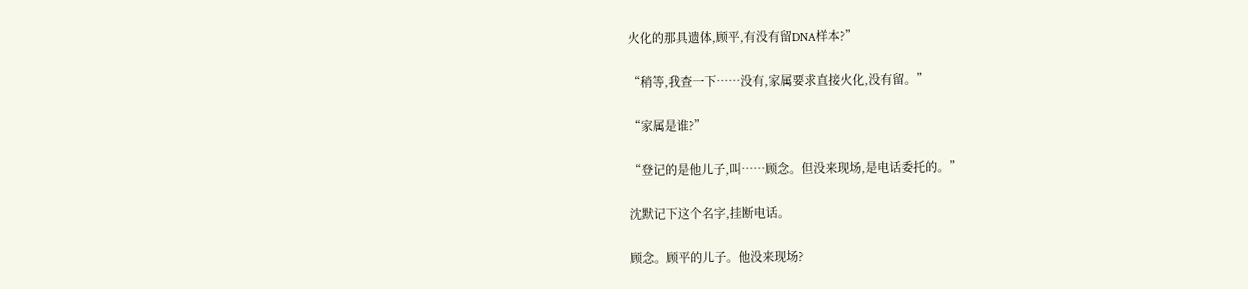火化的那具遗体,顾平,有没有留DNA样本?”

“稍等,我查一下……没有,家属要求直接火化,没有留。”

“家属是谁?”

“登记的是他儿子,叫……顾念。但没来现场,是电话委托的。”

沈默记下这个名字,挂断电话。

顾念。顾平的儿子。他没来现场?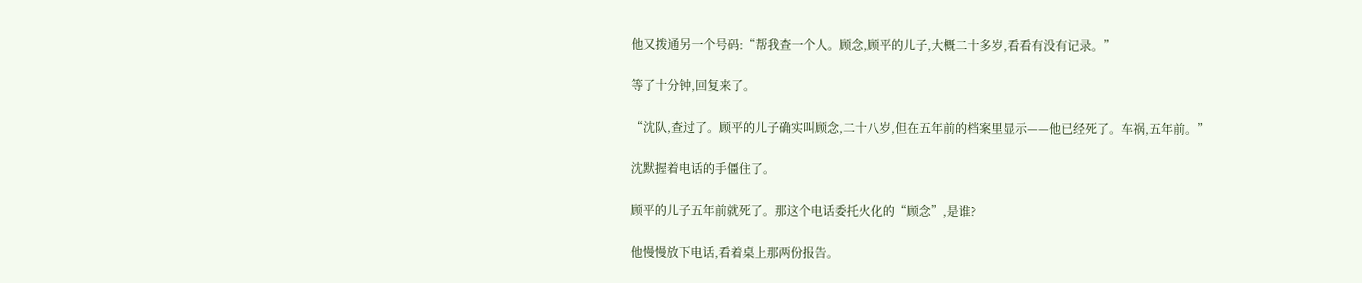他又拨通另一个号码:“帮我查一个人。顾念,顾平的儿子,大概二十多岁,看看有没有记录。”

等了十分钟,回复来了。

“沈队,查过了。顾平的儿子确实叫顾念,二十八岁,但在五年前的档案里显示——他已经死了。车祸,五年前。”

沈默握着电话的手僵住了。

顾平的儿子五年前就死了。那这个电话委托火化的“顾念”,是谁?

他慢慢放下电话,看着桌上那两份报告。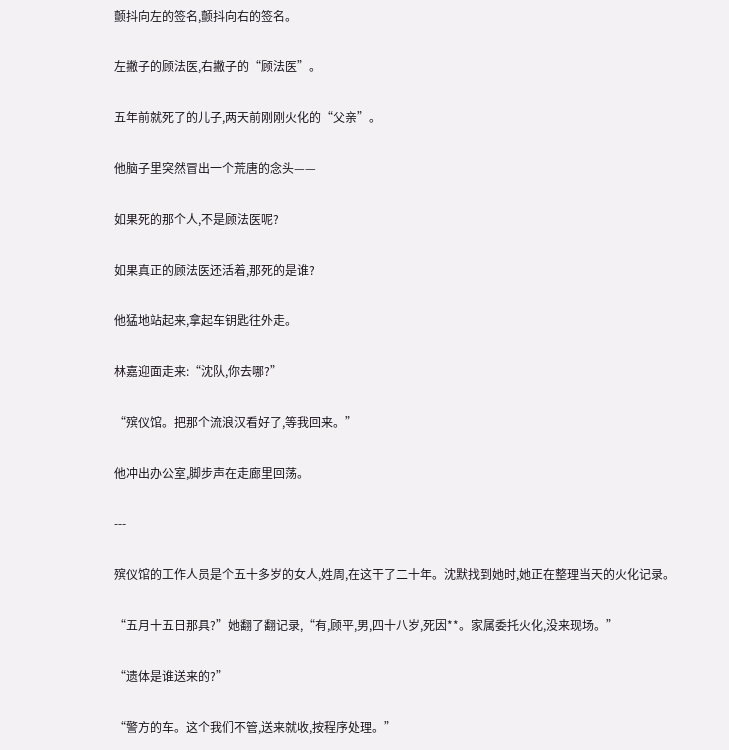颤抖向左的签名,颤抖向右的签名。

左撇子的顾法医,右撇子的“顾法医”。

五年前就死了的儿子,两天前刚刚火化的“父亲”。

他脑子里突然冒出一个荒唐的念头——

如果死的那个人,不是顾法医呢?

如果真正的顾法医还活着,那死的是谁?

他猛地站起来,拿起车钥匙往外走。

林嘉迎面走来:“沈队,你去哪?”

“殡仪馆。把那个流浪汉看好了,等我回来。”

他冲出办公室,脚步声在走廊里回荡。

---

殡仪馆的工作人员是个五十多岁的女人,姓周,在这干了二十年。沈默找到她时,她正在整理当天的火化记录。

“五月十五日那具?”她翻了翻记录,“有,顾平,男,四十八岁,死因**。家属委托火化,没来现场。”

“遗体是谁送来的?”

“警方的车。这个我们不管,送来就收,按程序处理。”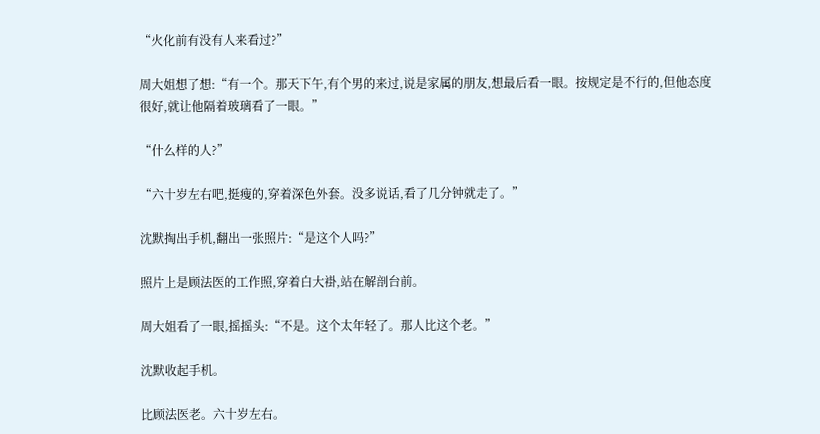“火化前有没有人来看过?”

周大姐想了想:“有一个。那天下午,有个男的来过,说是家属的朋友,想最后看一眼。按规定是不行的,但他态度很好,就让他隔着玻璃看了一眼。”

“什么样的人?”

“六十岁左右吧,挺瘦的,穿着深色外套。没多说话,看了几分钟就走了。”

沈默掏出手机,翻出一张照片:“是这个人吗?”

照片上是顾法医的工作照,穿着白大褂,站在解剖台前。

周大姐看了一眼,摇摇头:“不是。这个太年轻了。那人比这个老。”

沈默收起手机。

比顾法医老。六十岁左右。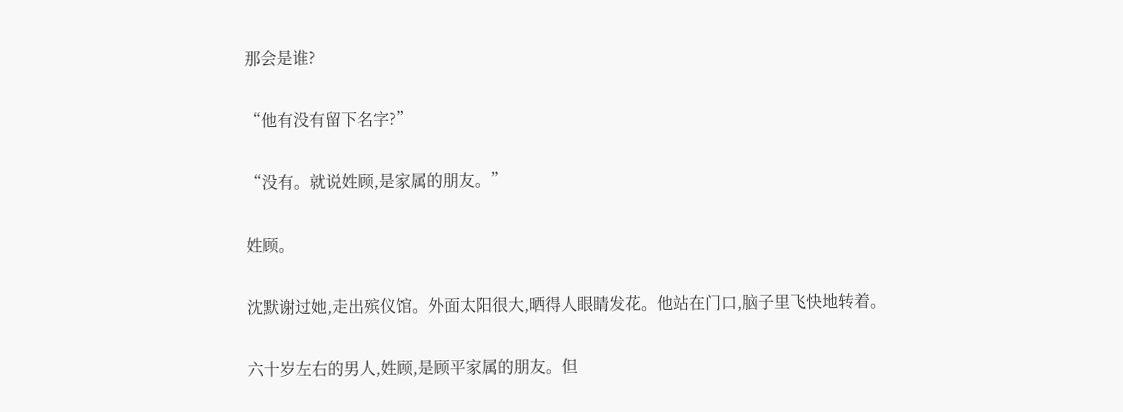那会是谁?

“他有没有留下名字?”

“没有。就说姓顾,是家属的朋友。”

姓顾。

沈默谢过她,走出殡仪馆。外面太阳很大,晒得人眼睛发花。他站在门口,脑子里飞快地转着。

六十岁左右的男人,姓顾,是顾平家属的朋友。但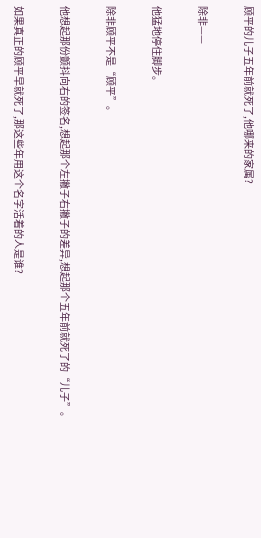顾平的儿子五年前就死了,他哪来的家属?

除非——

他猛地停住脚步。

除非顾平不是“顾平”。

他想起那份颤抖向右的签名,想起那个左撇子右撇子的差异,想起那个五年前就死了的“儿子”。

如果真正的顾平早就死了,那这些年用这个名字活着的人是谁?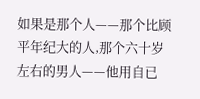如果是那个人——那个比顾平年纪大的人,那个六十岁左右的男人——他用自已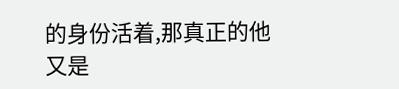的身份活着,那真正的他又是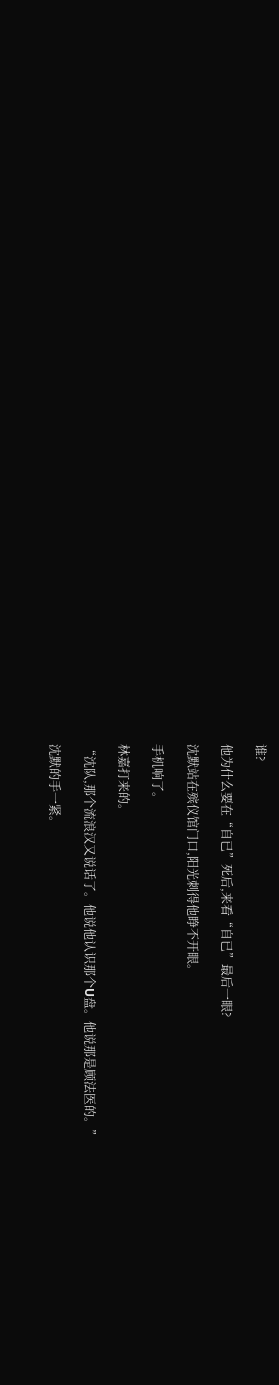谁?

他为什么要在“自已”死后,来看“自已”最后一眼?

沈默站在殡仪馆门口,阳光刺得他睁不开眼。

手机响了。

林嘉打来的。

“沈队,那个流浪汉又说话了。他说他认识那个U盘。他说那是顾法医的。”

沈默的手一紧。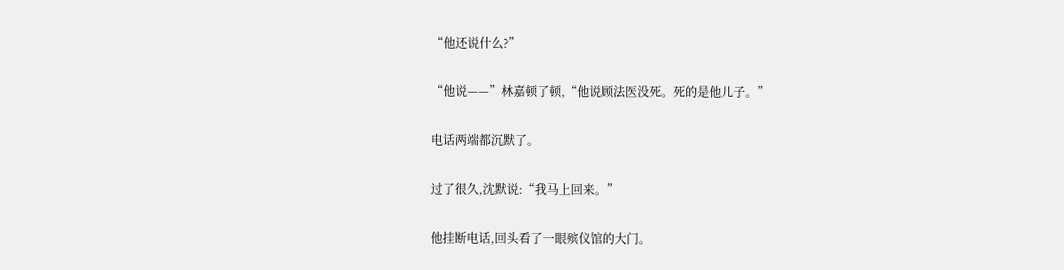“他还说什么?”

“他说——”林嘉顿了顿,“他说顾法医没死。死的是他儿子。”

电话两端都沉默了。

过了很久,沈默说:“我马上回来。”

他挂断电话,回头看了一眼殡仪馆的大门。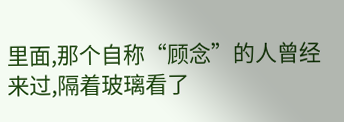里面,那个自称“顾念”的人曾经来过,隔着玻璃看了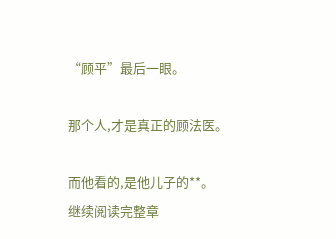“顾平”最后一眼。

那个人,才是真正的顾法医。

而他看的,是他儿子的**。
继续阅读完整章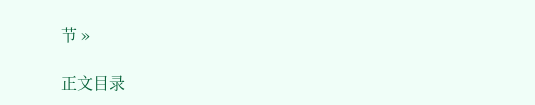节 »

正文目录